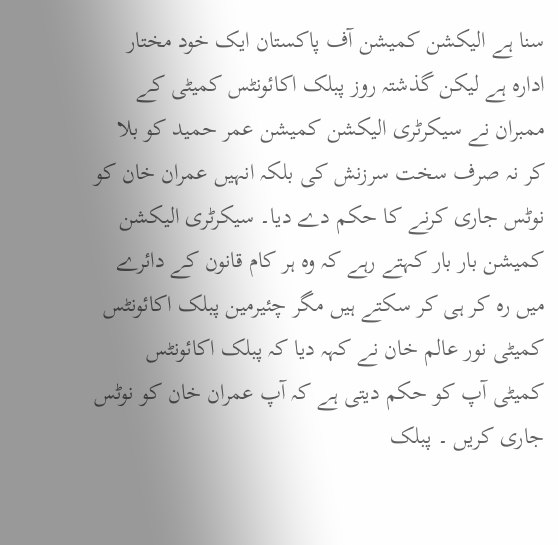سنا ہے الیکشن کمیشن آف پاکستان ایک خود مختار ادارہ ہے لیکن گذشتہ روز پبلک اکائونٹس کمیٹی کے ممبران نے سیکرٹری الیکشن کمیشن عمر حمید کو بلا کر نہ صرف سخت سرزنش کی بلکہ انہیں عمران خان کو نوٹس جاری کرنے کا حکم دے دیا۔ سیکرٹری الیکشن کمیشن بار بار کہتے رہے کہ وہ ہر کام قانون کے دائرے میں رہ کر ہی کر سکتے ہیں مگر چئیرمین پبلک اکائونٹس کمیٹی نور عالم خان نے کہہ دیا کہ پبلک اکائونٹس کمیٹی آپ کو حکم دیتی ہے کہ آپ عمران خان کو نوٹس جاری کریں ۔ پبلک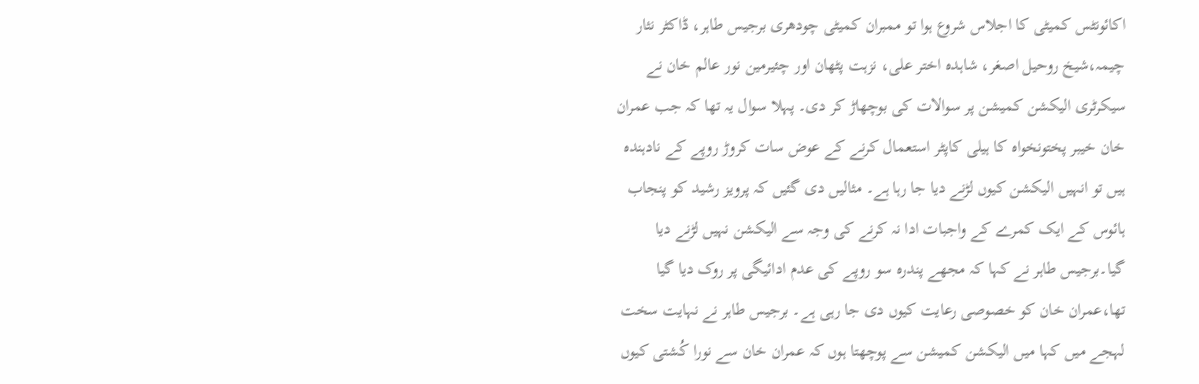اکائونٹس کمیٹی کا اجلاس شروع ہوا تو ممبران کمیٹی چودھری برجیس طاہر، ڈاکٹر نثار چیمہ،شیخ روحیل اصغر، شاہدہ اختر علی، نزہت پٹھان اور چئیرمین نور عالم خان نے سیکرٹری الیکشن کمیشن پر سوالات کی بوچھاڑ کر دی۔ پہلا سوال یہ تھا کہ جب عمران خان خیبر پختونخواہ کا ہیلی کاپٹر استعمال کرنے کے عوض سات کروڑ روپے کے نادہندہ ہیں تو انہیں الیکشن کیوں لڑنے دیا جا رہا ہے۔ مثالیں دی گئیں کہ پرویز رشید کو پنجاب ہائوس کے ایک کمرے کے واجبات ادا نہ کرنے کی وجہ سے الیکشن نہیں لڑنے دیا گیا۔برجیس طاہر نے کہا کہ مجھے پندرہ سو روپے کی عدم ادائیگی پر روک دیا گیا تھا،عمران خان کو خصوصی رعایت کیوں دی جا رہی ہے۔ برجیس طاہر نے نہایت سخت لہجے میں کہا میں الیکشن کمیشن سے پوچھتا ہوں کہ عمران خان سے نورا کُشتی کیوں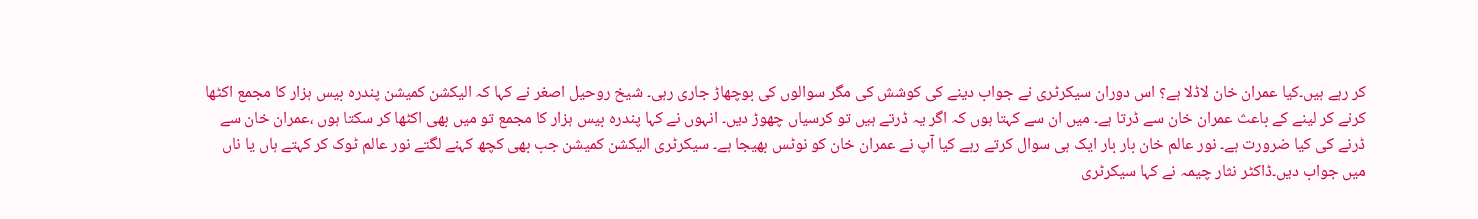کر رہے ہیں۔کیا عمران خان لاڈلا ہے؟ اس دوران سیکرٹری نے جواب دینے کی کوشش کی مگر سوالوں کی بوچھاڑ جاری رہی۔ شیخ روحیل اصغر نے کہا کہ الیکشن کمیشن پندرہ بیس ہزار کا مجمع اکٹھا کرنے کر لینے کے باعث عمران خان سے ڈرتا ہے۔ میں ان سے کہتا ہوں کہ اگر یہ ڈرتے ہیں تو کرسیاں چھوڑ دیں۔ انہوں نے کہا پندرہ بیس ہزار کا مجمع تو میں بھی اکٹھا کر سکتا ہوں ،عمران خان سے ڈرنے کی کیا ضرورت ہے۔ نور عالم خان بار بار ایک ہی سوال کرتے رہے کیا آپ نے عمران خان کو نوٹس بھیجا ہے۔ سیکرٹری الیکشن کمیشن جب بھی کچھ کہنے لگتے نور عالم ٹوک کر کہتے ہاں یا ناں میں جواب دیں۔ڈاکٹر نثار چیمہ نے کہا سیکرٹری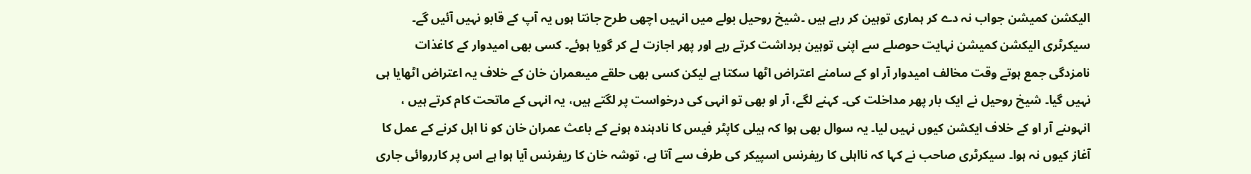الیکشن کمیشن جواب نہ دے کر ہماری توہین کر رہے ہیں ۔شیخ روحیل بولے میں انہیں اچھی طرح جانتا ہوں یہ آپ کے قابو نہیں آئیں گے۔ سیکرٹری الیکشن کمیشن نہایت حوصلے سے اپنی توہین برداشت کرتے رہے اور پھر اجازت لے کر گویا ہوئے۔ کسی بھی امیدوار کے کاغذات نامزدگی جمع ہوتے وقت مخالف امیدوار آر او کے سامنے اعتراض اٹھا سکتا ہے لیکن کسی بھی حلقے میںعمران خان کے خلاف یہ اعتراض اٹھایا ہی نہیں گیا۔ شیخ روحیل نے ایک بار پھر مداخلت کی۔ کہنے لگے، آر او بھی تو انہی کی درخواست پر لگتے ہیں، یہ انہی کے ماتحت کام کرتے ہیں ، انہوںنے آر او کے خلاف ایکشن کیوں نہیں لیا۔ یہ سوال بھی ہوا کہ ہیلی کاپٹر فیس کا نادہندہ ہونے کے باعث عمران خان کو نا اہل کرنے کے عمل کا آغاز کیوں نہ ہوا۔ سیکرٹری صاحب نے کہا کہ نااہلی کا ریفرنس اسپیکر کی طرف سے آتا ہے، توشہ خان کا ریفرنس آیا ہوا ہے اس پر کارروائی جاری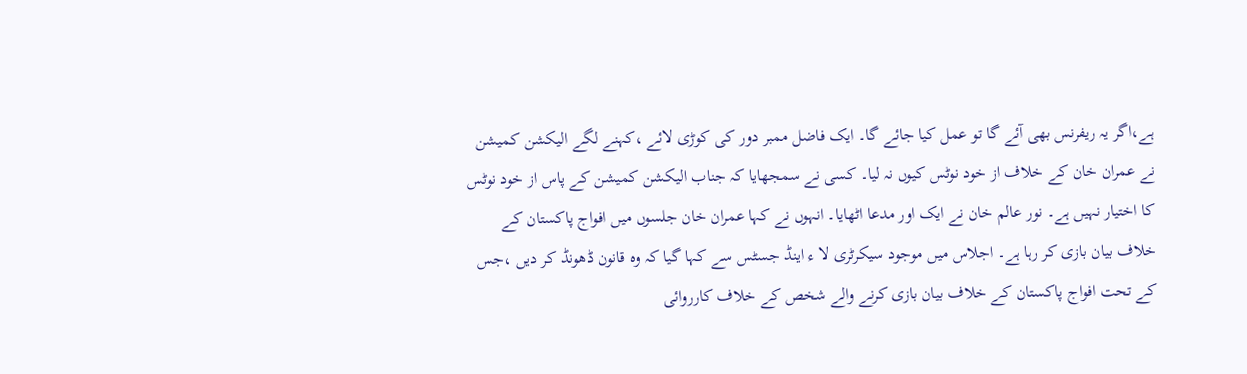ہے،اگر یہ ریفرنس بھی آئے گا تو عمل کیا جائے گا۔ ایک فاضل ممبر دور کی کوڑی لائے ،کہنے لگے الیکشن کمیشن نے عمران خان کے خلاف از خود نوٹس کیوں نہ لیا۔ کسی نے سمجھایا کہ جناب الیکشن کمیشن کے پاس از خود نوٹس کا اختیار نہیں ہے۔ نور عالم خان نے ایک اور مدعا اٹھایا۔ انہوں نے کہا عمران خان جلسوں میں افواج پاکستان کے خلاف بیان بازی کر رہا ہے۔ اجلاس میں موجود سیکرٹری لا ء اینڈ جسٹس سے کہا گیا کہ وہ قانون ڈھونڈ کر دیں ،جس کے تحت افواج پاکستان کے خلاف بیان بازی کرنے والے شخص کے خلاف کارروائی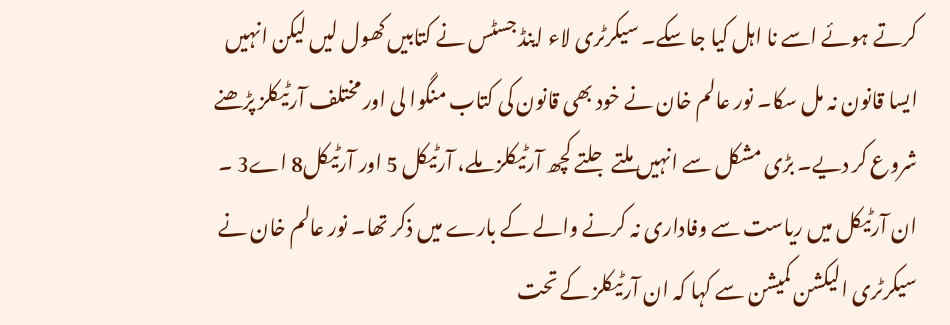کرتے ہوئے اسے نا اہل کیا جا سکے۔ سیکرٹری لاء اینڈ جسٹس نے کتابیں کھول لیں لیکن انہیں ایسا قانون نہ مل سکا۔ نور عالم خان نے خود بھی قانون کی کتاب منگوا لی اور مختلف آرٹیکلز پڑھنے شروع کر دیے۔ بڑی مشکل سے انہیں ملتے جلتے کچھ آرٹیکلز ملے، آرٹیکل 5 اور آرٹیکل8 اے3 ۔ ان آرٹیکل میں ریاست سے وفاداری نہ کرنے والے کے بارے میں ذکر تھا۔ نور عالم خان نے سیکرٹری الیکشن کمیشن سے کہا کہ ان آرٹیکلز کے تحت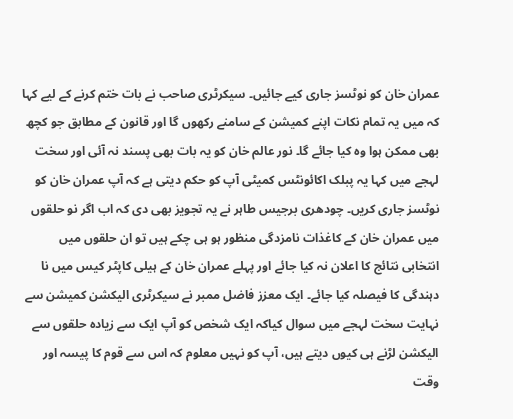عمران خان کو نوٹسز جاری کیے جائیں۔ سیکرٹری صاحب نے بات ختم کرنے کے لیے کہا کہ میں یہ تمام نکات اپنے کمیشن کے سامنے رکھوں گا اور قانون کے مطابق جو کچھ بھی ممکن ہوا وہ کیا جائے گا۔ نور عالم خان کو یہ بات بھی پسند نہ آئی اور سخت لہجے میں کہا یہ پبلک اکائونٹس کمیٹی آپ کو حکم دیتی ہے کہ آپ عمران خان کو نوٹسز جاری کریں۔ چودھری برجیس طاہر نے یہ تجویز بھی دی کہ اب اگر نو حلقوں میں عمران خان کے کاغذات نامزدگی منظور ہو ہی چکے ہیں تو ان حلقوں میں انتخابی نتائج کا اعلان نہ کیا جائے اور پہلے عمران خان کے ہیلی کاپٹر کیس میں نا دہندگی کا فیصلہ کیا جائے۔ ایک معزز فاضل ممبر نے سیکرٹری الیکشن کمیشن سے نہایت سخت لہجے میں سوال کیاکہ ایک شخص کو آپ ایک سے زیادہ حلقوں سے الیکشن لڑنے ہی کیوں دیتے ہیں، آپ کو نہیں معلوم کہ اس سے قوم کا پیسہ اور وقت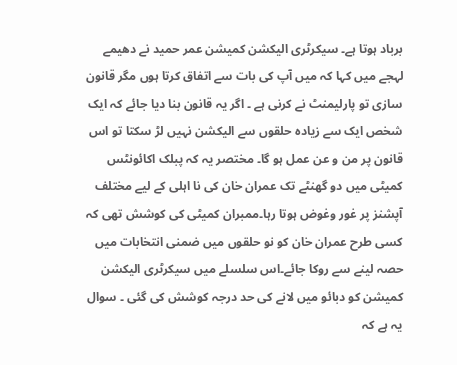برباد ہوتا ہے۔ سیکرٹری الیکشن کمیشن عمر حمید نے دھیمے لہجے میں کہا کہ میں آپ کی بات سے اتفاق کرتا ہوں مگر قانون سازی تو پارلیمنٹ نے کرنی ہے ۔ اگر یہ قانون بنا دیا جائے کہ ایک شخص ایک سے زیادہ حلقوں سے الیکشن نہیں لڑ سکتا تو اس قانون پر من و عن عمل ہو گا۔ مختصر یہ کہ پبلک اکائونٹس کمیٹی میں دو گھنٹے تک عمران خان کی نا اہلی کے لیے مختلف آپشنز پر غور وغوض ہوتا رہا۔ممبران کمیٹی کی کوشش تھی کہ کسی طرح عمران خان کو نو حلقوں میں ضمنی انتخابات میں حصہ لینے سے روکا جائے۔اس سلسلے میں سیکرٹری الیکشن کمیشن کو دبائو میں لانے کی حد درجہ کوشش کی گئی ۔ سوال یہ ہے کہ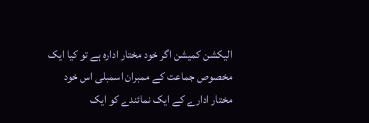الیکشن کمیشن اگر خود مختار ادارہ ہے تو کیا ایک مخصوص جماعت کے ممبران اسمبلی اس خود مختار ادارے کے ایک نمائندے کو ایک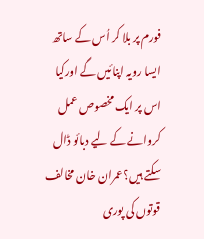فورم پر بلا کر اُس کے ساتھ ایسا رویہ اپنائیں گے اورکیا اس پر ایک مخصوص عمل کروانے کے لیے دبائو ڈال سکتے ہیں؟عمران خان مخالف قوتوں کی پوری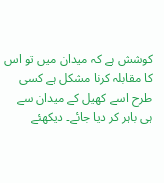کوشش ہے کہ میدان میں تو اس کا مقابلہ کرنا مشکل ہے کسی طرح اسے کھیل کے میدان سے ہی باہر کر دیا جائے۔ دیکھئے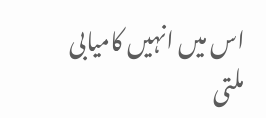اس میں انہیں کامیابی ملتی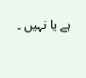ہے یا نہیں ۔